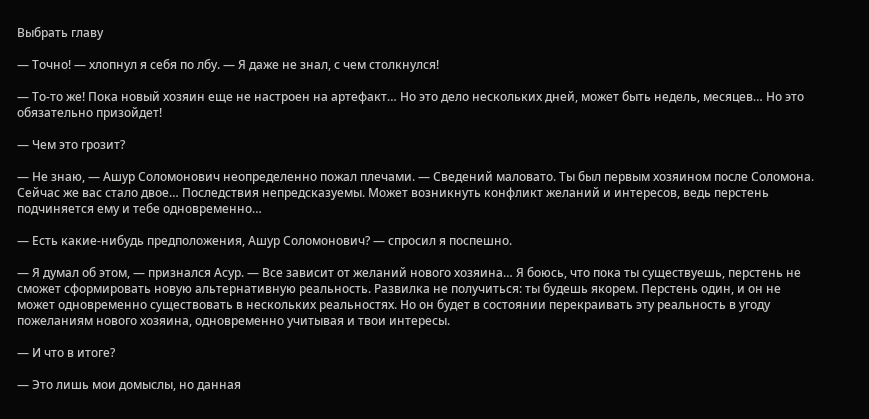Выбрать главу

— Точно! — хлопнул я себя по лбу. — Я даже не знал, с чем столкнулся!

— То-то же! Пока новый хозяин еще не настроен на артефакт… Но это дело нескольких дней, может быть недель, месяцев… Но это обязательно призойдет!

— Чем это грозит?

— Не знаю, — Ашур Соломонович неопределенно пожал плечами. — Сведений маловато. Ты был первым хозяином после Соломона. Сейчас же вас стало двое… Последствия непредсказуемы. Может возникнуть конфликт желаний и интересов, ведь перстень подчиняется ему и тебе одновременно…

— Есть какие-нибудь предположения, Ашур Соломонович? — спросил я поспешно.

— Я думал об этом, — признался Асур. — Все зависит от желаний нового хозяина… Я боюсь, что пока ты существуешь, перстень не сможет сформировать новую альтернативную реальность. Развилка не получиться: ты будешь якорем. Перстень один, и он не может одновременно существовать в нескольких реальностях. Но он будет в состоянии перекраивать эту реальность в угоду пожеланиям нового хозяина, одновременно учитывая и твои интересы.

— И что в итоге?

— Это лишь мои домыслы, но данная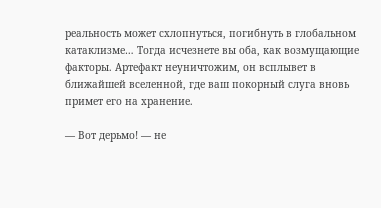реальность может схлопнуться, погибнуть в глобальном катаклизме… Тогда исчезнете вы оба, как возмущающие факторы. Артефакт неуничтожим, он всплывет в ближайшей вселенной, где ваш покорный слуга вновь примет его на хранение.

— Вот дерьмо! — не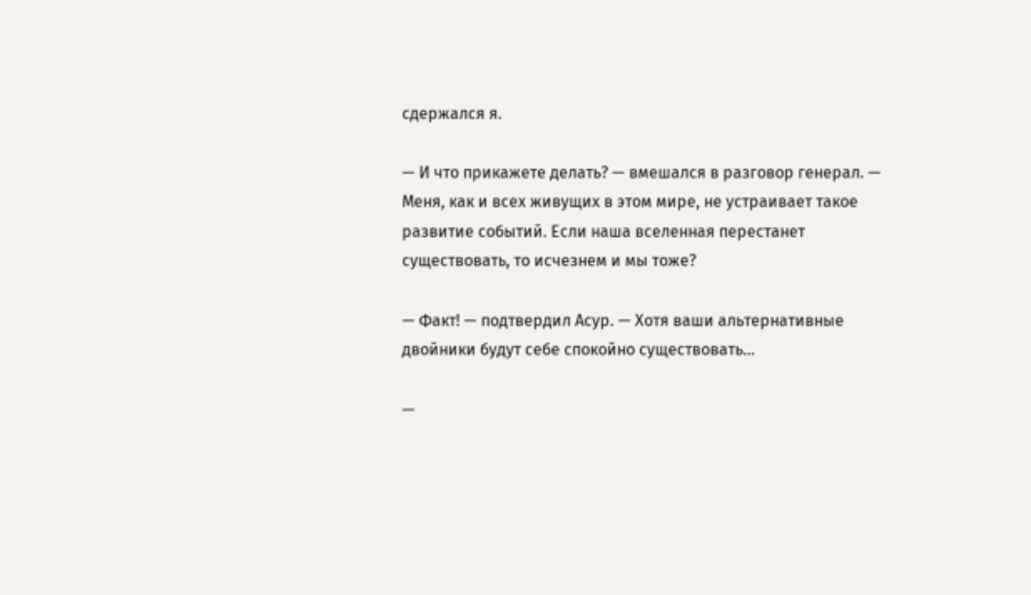сдержался я.

— И что прикажете делать? — вмешался в разговор генерал. — Меня, как и всех живущих в этом мире, не устраивает такое развитие событий. Если наша вселенная перестанет существовать, то исчезнем и мы тоже?

— Факт! — подтвердил Асур. — Хотя ваши альтернативные двойники будут себе спокойно существовать…

—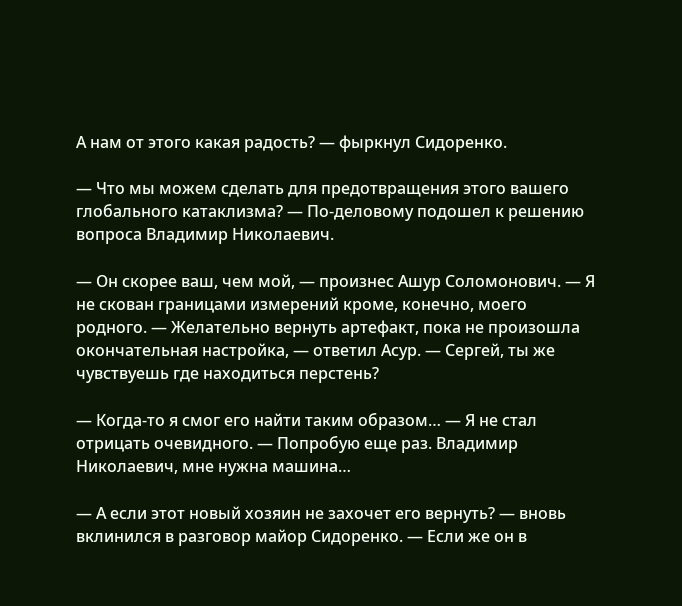А нам от этого какая радость? — фыркнул Сидоренко.

— Что мы можем сделать для предотвращения этого вашего глобального катаклизма? — По-деловому подошел к решению вопроса Владимир Николаевич.

— Он скорее ваш, чем мой, — произнес Ашур Соломонович. — Я не скован границами измерений кроме, конечно, моего родного. — Желательно вернуть артефакт, пока не произошла окончательная настройка, — ответил Асур. — Сергей, ты же чувствуешь где находиться перстень?

— Когда-то я смог его найти таким образом… — Я не стал отрицать очевидного. — Попробую еще раз. Владимир Николаевич, мне нужна машина…

— А если этот новый хозяин не захочет его вернуть? — вновь вклинился в разговор майор Сидоренко. — Если же он в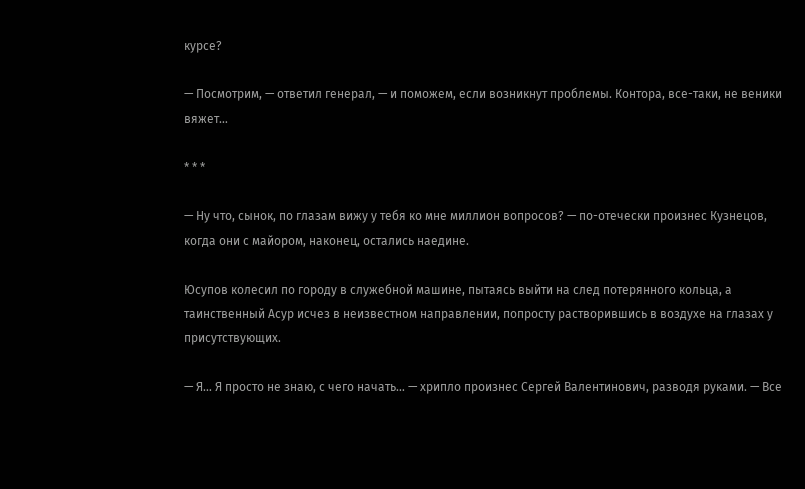курсе?

— Посмотрим, — ответил генерал, — и поможем, если возникнут проблемы. Контора, все-таки, не веники вяжет…

* * *

— Ну что, сынок, по глазам вижу у тебя ко мне миллион вопросов? — по-отечески произнес Кузнецов, когда они с майором, наконец, остались наедине.

Юсупов колесил по городу в служебной машине, пытаясь выйти на след потерянного кольца, а таинственный Асур исчез в неизвестном направлении, попросту растворившись в воздухе на глазах у присутствующих.

— Я… Я просто не знаю, с чего начать… — хрипло произнес Сергей Валентинович, разводя руками. — Все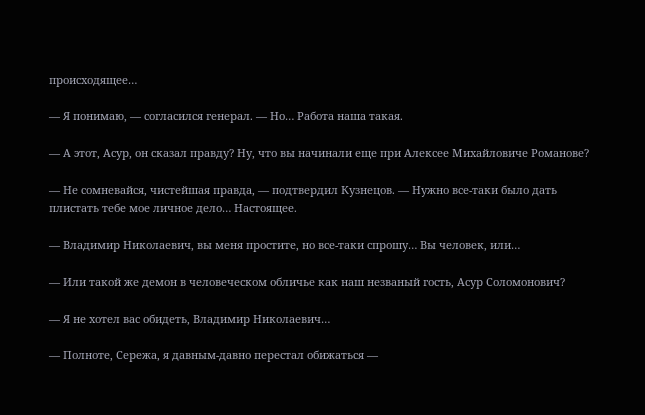происходящее…

— Я понимаю, — согласился генерал. — Но… Работа наша такая.

— А этот, Асур, он сказал правду? Ну, что вы начинали еще при Алексее Михайловиче Романове?

— Не сомневайся, чистейшая правда, — подтвердил Кузнецов. — Нужно все-таки было дать плистать тебе мое личное дело… Настоящее.

— Владимир Николаевич, вы меня простите, но все-таки спрошу… Вы человек, или…

— Или такой же демон в человеческом обличье как наш незваный гость, Асур Соломонович?

— Я не хотел вас обидеть, Владимир Николаевич…

— Полноте, Сережа, я давным-давно перестал обижаться —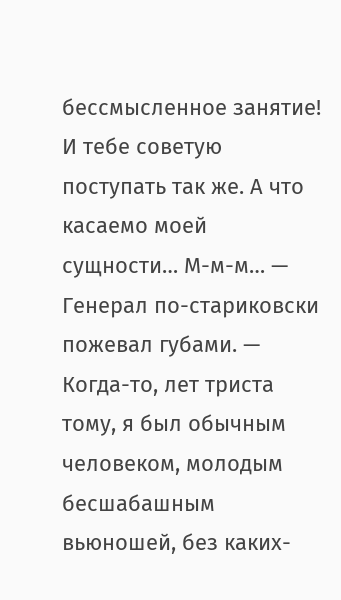бессмысленное занятие! И тебе советую поступать так же. А что касаемо моей сущности… М-м-м… — Генерал по-стариковски пожевал губами. — Когда-то, лет триста тому, я был обычным человеком, молодым бесшабашным вьюношей, без каких-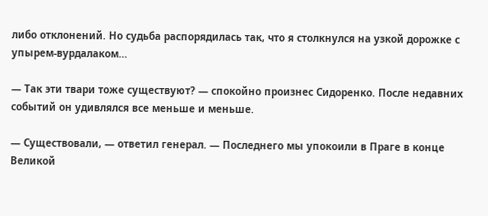либо отклонений. Но судьба распорядилась так, что я столкнулся на узкой дорожке с упырем-вурдалаком…

— Так эти твари тоже существуют? — спокойно произнес Сидоренко. После недавних событий он удивлялся все меньше и меньше.

— Существовали, — ответил генерал. — Последнего мы упокоили в Праге в конце Великой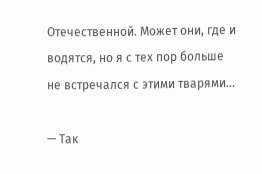Отечественной. Может они, где и водятся, но я с тех пор больше не встречался с этими тварями…

— Так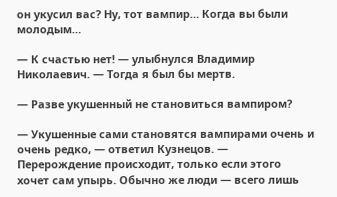он укусил вас? Ну, тот вампир… Когда вы были молодым…

— К счастью нет! — улыбнулся Владимир Николаевич. — Тогда я был бы мертв.

— Разве укушенный не становиться вампиром?

— Укушенные сами становятся вампирами очень и очень редко, — ответил Кузнецов. — Перерождение происходит, только если этого хочет сам упырь. Обычно же люди — всего лишь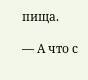пища.

— А что с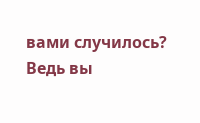вами случилось? Ведь вы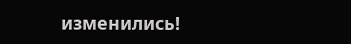изменились!